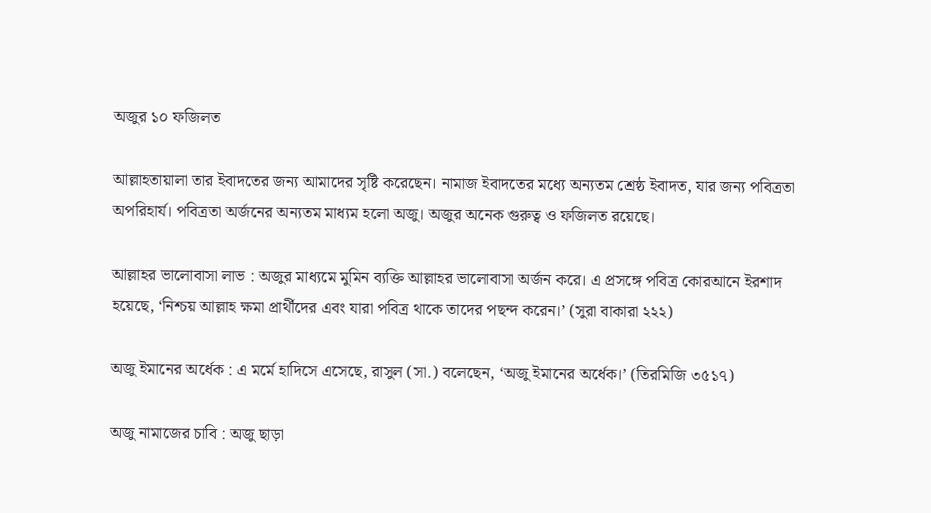অজুর ১০ ফজিলত

আল্লাহতায়ালা তার ইবাদতের জন্য আমাদের সৃষ্টি করেছেন। নামাজ ইবাদতের মধ্যে অন্যতম শ্রেষ্ঠ ইবাদত, যার জন্য পবিত্রতা অপরিহার্য। পবিত্রতা অর্জনের অন্যতম মাধ্যম হলো অজু। অজুর অনেক গুরুত্ব ও ফজিলত রয়েছে।

আল্লাহর ভালোবাসা লাভ : অজুর মাধ্যমে মুমিন ব্যক্তি আল্লাহর ভালোবাসা অর্জন করে। এ প্রসঙ্গে পবিত্র কোরআনে ইরশাদ হয়েছে, ‘নিশ্চয় আল্লাহ ক্ষমা প্রার্থীদের এবং যারা পবিত্র থাকে তাদের পছন্দ করেন।’ (সুরা বাকারা ২২২)

অজু ইমানের অর্ধেক : এ মর্মে হাদিসে এসেছে, রাসুল (সা.) বলেছেন, ‘অজু ইমানের অর্ধেক।’ (তিরমিজি ৩৫১৭)

অজু নামাজের চাবি : অজু ছাড়া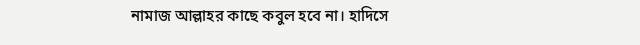নামাজ আল্লাহর কাছে কবুল হবে না। হাদিসে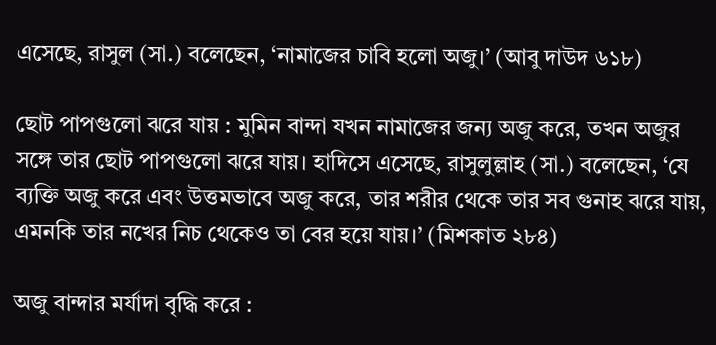এসেছে, রাসুল (সা.) বলেছেন, ‘নামাজের চাবি হলো অজু।’ (আবু দাউদ ৬১৮)

ছোট পাপগুলো ঝরে যায় : মুমিন বান্দা যখন নামাজের জন্য অজু করে, তখন অজুর সঙ্গে তার ছোট পাপগুলো ঝরে যায়। হাদিসে এসেছে, রাসুলুল্লাহ (সা.) বলেছেন, ‘যে ব্যক্তি অজু করে এবং উত্তমভাবে অজু করে, তার শরীর থেকে তার সব গুনাহ ঝরে যায়, এমনকি তার নখের নিচ থেকেও তা বের হয়ে যায়।’ (মিশকাত ২৮৪)

অজু বান্দার মর্যাদা বৃদ্ধি করে :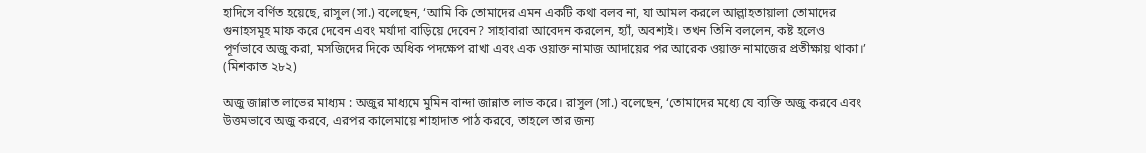হাদিসে বর্ণিত হয়েছে, রাসুল (সা.) বলেছেন, ‘আমি কি তোমাদের এমন একটি কথা বলব না, যা আমল করলে আল্লাহতায়ালা তোমাদের গুনাহসমূহ মাফ করে দেবেন এবং মর্যাদা বাড়িয়ে দেবেন? সাহাবারা আবেদন করলেন, হ্যাঁ, অবশ্যই। তখন তিনি বললেন, কষ্ট হলেও পূর্ণভাবে অজু করা, মসজিদের দিকে অধিক পদক্ষেপ রাখা এবং এক ওয়াক্ত নামাজ আদায়ের পর আরেক ওয়াক্ত নামাজের প্রতীক্ষায় থাকা।’ (মিশকাত ২৮২)

অজু জান্নাত লাভের মাধ্যম : অজুর মাধ্যমে মুমিন বান্দা জান্নাত লাভ করে। রাসুল (সা.) বলেছেন, ‘তোমাদের মধ্যে যে ব্যক্তি অজু করবে এবং উত্তমভাবে অজু করবে, এরপর কালেমায়ে শাহাদাত পাঠ করবে, তাহলে তার জন্য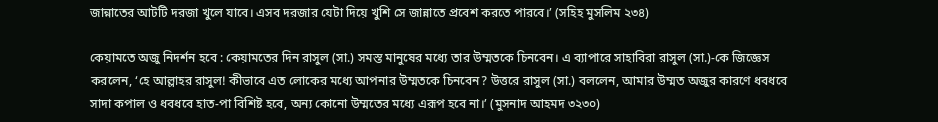জান্নাতের আটটি দরজা খুলে যাবে। এসব দরজার যেটা দিয়ে খুশি সে জান্নাতে প্রবেশ করতে পারবে।’ (সহিহ মুসলিম ২৩৪)

কেয়ামতে অজু নিদর্শন হবে : কেয়ামতের দিন রাসুল (সা.) সমস্ত মানুষের মধ্যে তার উম্মতকে চিনবেন। এ ব্যাপারে সাহাবিরা রাসুল (সা.)-কে জিজ্ঞেস করলেন, ‘হে আল্লাহর রাসুল! কীভাবে এত লোকের মধ্যে আপনার উম্মতকে চিনবেন? উত্তরে রাসুল (সা.) বললেন, আমার উম্মত অজুর কারণে ধবধবে সাদা কপাল ও ধবধবে হাত-পা বিশিষ্ট হবে, অন্য কোনো উম্মতের মধ্যে এরূপ হবে না।’ (মুসনাদ আহমদ ৩২৩০)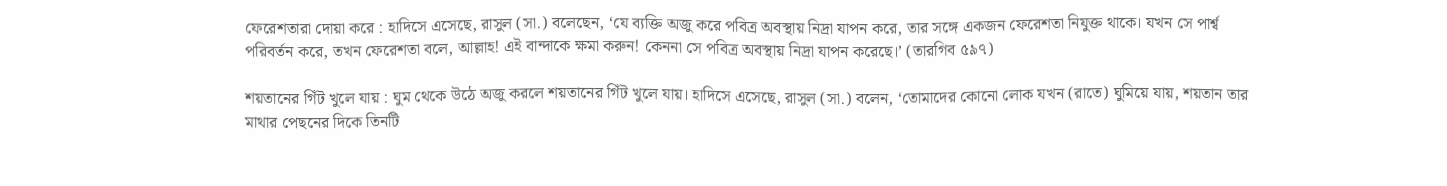ফেরেশতারা দোয়া করে : হাদিসে এসেছে, রাসুল (সা.) বলেছেন, ‘যে ব্যক্তি অজু করে পবিত্র অবস্থায় নিদ্রা যাপন করে, তার সঙ্গে একজন ফেরেশতা নিযুক্ত থাকে। যখন সে পার্শ্ব পরিবর্তন করে, তখন ফেরেশতা বলে, আল্লাহ! এই বান্দাকে ক্ষমা করুন! কেননা সে পবিত্র অবস্থায় নিদ্রা যাপন করেছে।’ (তারগিব ৫৯৭)

শয়তানের গিঁট খুলে যায় : ঘুম থেকে উঠে অজু করলে শয়তানের গিঁট খুলে যায়। হাদিসে এসেছে, রাসুল (সা.) বলেন, ‘তোমাদের কোনো লোক যখন (রাতে) ঘুমিয়ে যায়, শয়তান তার মাথার পেছনের দিকে তিনটি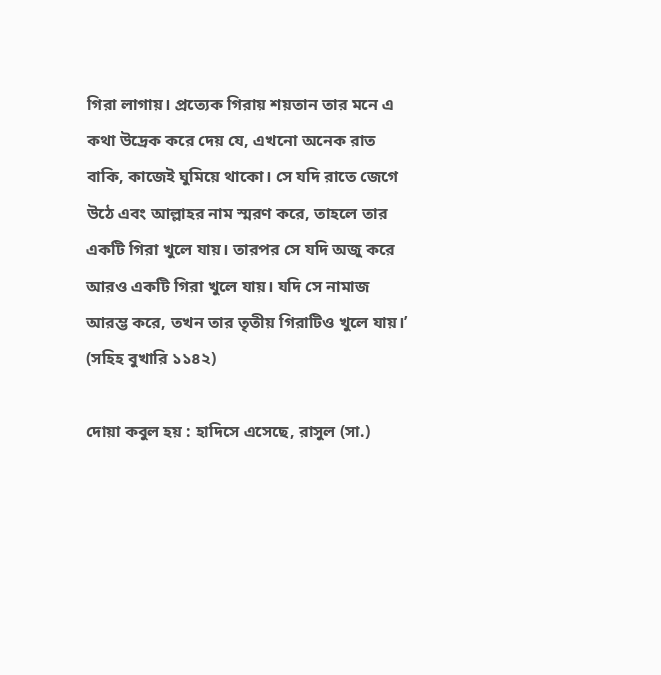গিরা লাগায়। প্রত্যেক গিরায় শয়তান তার মনে এ কথা উদ্রেক করে দেয় যে, এখনো অনেক রাত বাকি, কাজেই ঘুমিয়ে থাকো। সে যদি রাতে জেগে উঠে এবং আল্লাহর নাম স্মরণ করে, তাহলে তার একটি গিরা খুলে যায়। তারপর সে যদি অজু করে আরও একটি গিরা খুলে যায়। যদি সে নামাজ আরম্ভ করে, তখন তার তৃতীয় গিরাটিও খুলে যায়।’ (সহিহ বুখারি ১১৪২)

দোয়া কবুল হয় : হাদিসে এসেছে, রাসুল (সা.)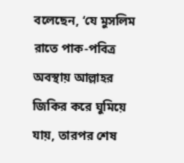বলেছেন, ‘যে মুসলিম রাতে পাক-পবিত্র অবস্থায় আল্লাহর জিকির করে ঘুমিয়ে যায়, তারপর শেষ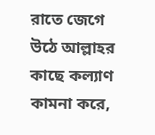রাতে জেগে উঠে আল্লাহর কাছে কল্যাণ কামনা করে,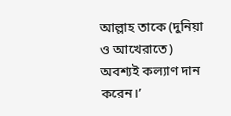আল্লাহ তাকে (দুনিয়া ও আখেরাতে) অবশ্যই কল্যাণ দান করেন।’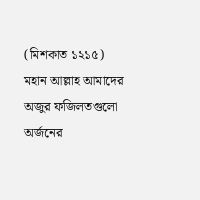(মিশকাত ১২১৫) মহান আল্লাহ আমাদের অজুর ফজিলতগুলো অর্জনের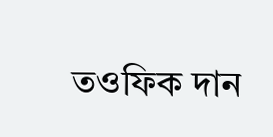তওফিক দান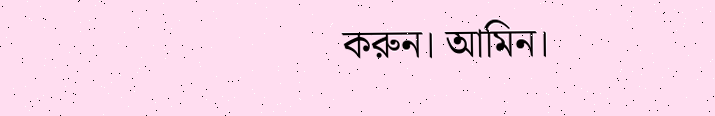করুন। আমিন।